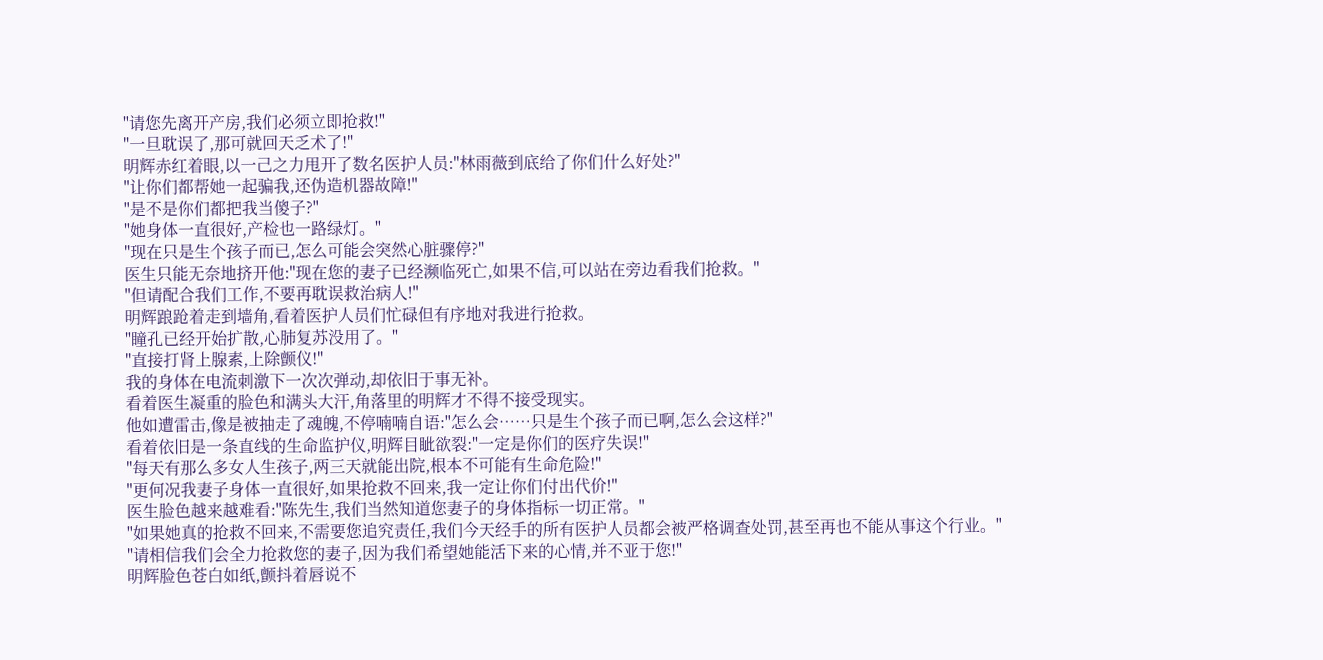"请您先离开产房,我们必须立即抢救!"
"一旦耽误了,那可就回天乏术了!"
明辉赤红着眼,以一己之力甩开了数名医护人员:"林雨薇到底给了你们什么好处?"
"让你们都帮她一起骗我,还伪造机器故障!"
"是不是你们都把我当傻子?"
"她身体一直很好,产检也一路绿灯。"
"现在只是生个孩子而已,怎么可能会突然心脏骤停?"
医生只能无奈地挤开他:"现在您的妻子已经濒临死亡,如果不信,可以站在旁边看我们抢救。"
"但请配合我们工作,不要再耽误救治病人!"
明辉踉跄着走到墙角,看着医护人员们忙碌但有序地对我进行抢救。
"瞳孔已经开始扩散,心肺复苏没用了。"
"直接打肾上腺素,上除颤仪!"
我的身体在电流刺激下一次次弹动,却依旧于事无补。
看着医生凝重的脸色和满头大汗,角落里的明辉才不得不接受现实。
他如遭雷击,像是被抽走了魂魄,不停喃喃自语:"怎么会……只是生个孩子而已啊,怎么会这样?"
看着依旧是一条直线的生命监护仪,明辉目眦欲裂:"一定是你们的医疗失误!"
"每天有那么多女人生孩子,两三天就能出院,根本不可能有生命危险!"
"更何况我妻子身体一直很好,如果抢救不回来,我一定让你们付出代价!"
医生脸色越来越难看:"陈先生,我们当然知道您妻子的身体指标一切正常。"
"如果她真的抢救不回来,不需要您追究责任,我们今天经手的所有医护人员都会被严格调查处罚,甚至再也不能从事这个行业。"
"请相信我们会全力抢救您的妻子,因为我们希望她能活下来的心情,并不亚于您!"
明辉脸色苍白如纸,颤抖着唇说不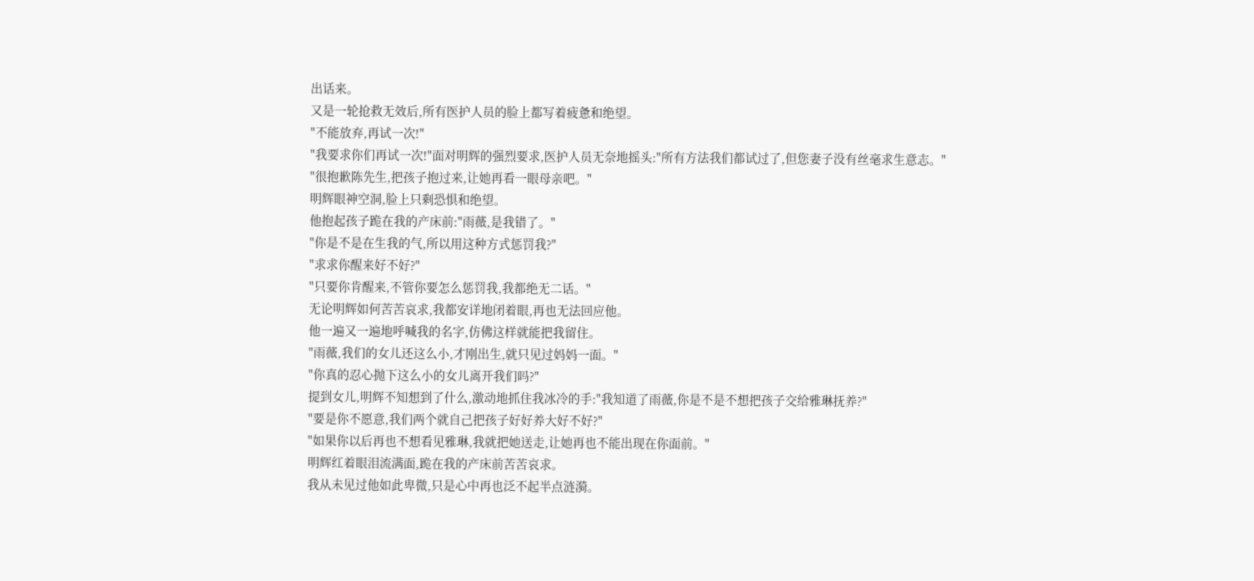出话来。
又是一轮抢救无效后,所有医护人员的脸上都写着疲惫和绝望。
"不能放弃,再试一次!"
"我要求你们再试一次!"面对明辉的强烈要求,医护人员无奈地摇头:"所有方法我们都试过了,但您妻子没有丝毫求生意志。"
"很抱歉陈先生,把孩子抱过来,让她再看一眼母亲吧。"
明辉眼神空洞,脸上只剩恐惧和绝望。
他抱起孩子跪在我的产床前:"雨薇,是我错了。"
"你是不是在生我的气,所以用这种方式惩罚我?"
"求求你醒来好不好?"
"只要你肯醒来,不管你要怎么惩罚我,我都绝无二话。"
无论明辉如何苦苦哀求,我都安详地闭着眼,再也无法回应他。
他一遍又一遍地呼喊我的名字,仿佛这样就能把我留住。
"雨薇,我们的女儿还这么小,才刚出生,就只见过妈妈一面。"
"你真的忍心抛下这么小的女儿离开我们吗?"
提到女儿,明辉不知想到了什么,激动地抓住我冰冷的手:"我知道了雨薇,你是不是不想把孩子交给雅琳抚养?"
"要是你不愿意,我们两个就自己把孩子好好养大好不好?"
"如果你以后再也不想看见雅琳,我就把她送走,让她再也不能出现在你面前。"
明辉红着眼泪流满面,跪在我的产床前苦苦哀求。
我从未见过他如此卑微,只是心中再也泛不起半点涟漪。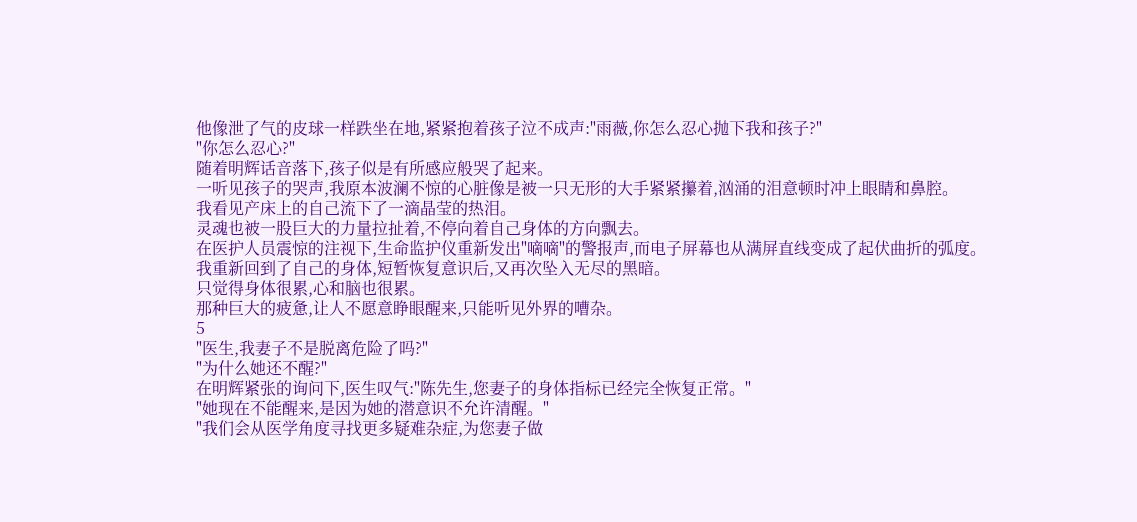他像泄了气的皮球一样跌坐在地,紧紧抱着孩子泣不成声:"雨薇,你怎么忍心抛下我和孩子?"
"你怎么忍心?"
随着明辉话音落下,孩子似是有所感应般哭了起来。
一听见孩子的哭声,我原本波澜不惊的心脏像是被一只无形的大手紧紧攥着,汹涌的泪意顿时冲上眼睛和鼻腔。
我看见产床上的自己流下了一滴晶莹的热泪。
灵魂也被一股巨大的力量拉扯着,不停向着自己身体的方向飘去。
在医护人员震惊的注视下,生命监护仪重新发出"嘀嘀"的警报声,而电子屏幕也从满屏直线变成了起伏曲折的弧度。
我重新回到了自己的身体,短暂恢复意识后,又再次坠入无尽的黑暗。
只觉得身体很累,心和脑也很累。
那种巨大的疲惫,让人不愿意睁眼醒来,只能听见外界的嘈杂。
5
"医生,我妻子不是脱离危险了吗?"
"为什么她还不醒?"
在明辉紧张的询问下,医生叹气:"陈先生,您妻子的身体指标已经完全恢复正常。"
"她现在不能醒来,是因为她的潜意识不允许清醒。"
"我们会从医学角度寻找更多疑难杂症,为您妻子做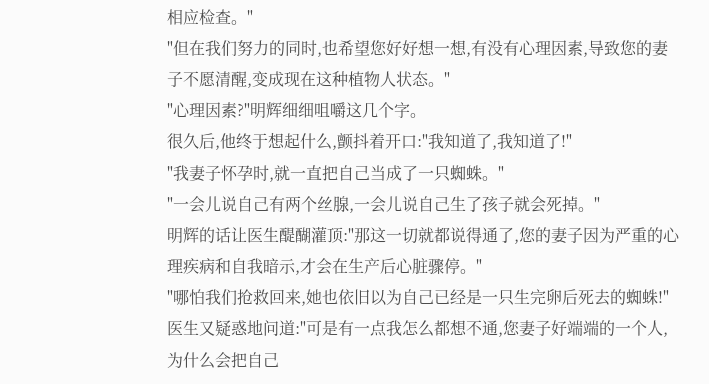相应检查。"
"但在我们努力的同时,也希望您好好想一想,有没有心理因素,导致您的妻子不愿清醒,变成现在这种植物人状态。"
"心理因素?"明辉细细咀嚼这几个字。
很久后,他终于想起什么,颤抖着开口:"我知道了,我知道了!"
"我妻子怀孕时,就一直把自己当成了一只蜘蛛。"
"一会儿说自己有两个丝腺,一会儿说自己生了孩子就会死掉。"
明辉的话让医生醍醐灌顶:"那这一切就都说得通了,您的妻子因为严重的心理疾病和自我暗示,才会在生产后心脏骤停。"
"哪怕我们抢救回来,她也依旧以为自己已经是一只生完卵后死去的蜘蛛!"
医生又疑惑地问道:"可是有一点我怎么都想不通,您妻子好端端的一个人,为什么会把自己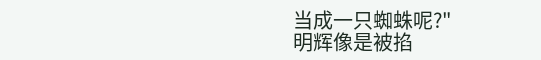当成一只蜘蛛呢?"
明辉像是被掐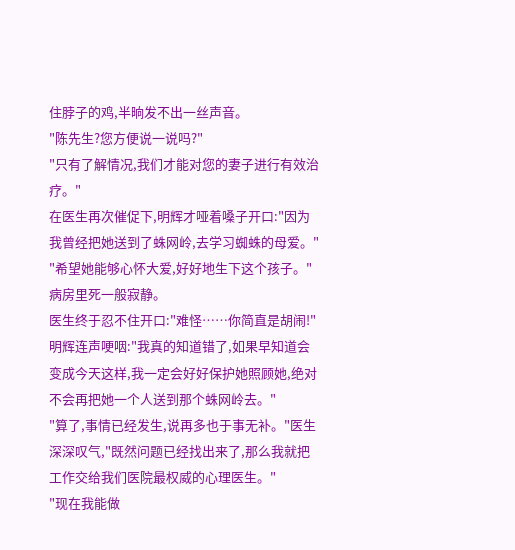住脖子的鸡,半晌发不出一丝声音。
"陈先生?您方便说一说吗?"
"只有了解情况,我们才能对您的妻子进行有效治疗。"
在医生再次催促下,明辉才哑着嗓子开口:"因为我曾经把她送到了蛛网岭,去学习蜘蛛的母爱。"
"希望她能够心怀大爱,好好地生下这个孩子。"
病房里死一般寂静。
医生终于忍不住开口:"难怪……你简直是胡闹!"
明辉连声哽咽:"我真的知道错了,如果早知道会变成今天这样,我一定会好好保护她照顾她,绝对不会再把她一个人送到那个蛛网岭去。"
"算了,事情已经发生,说再多也于事无补。"医生深深叹气,"既然问题已经找出来了,那么我就把工作交给我们医院最权威的心理医生。"
"现在我能做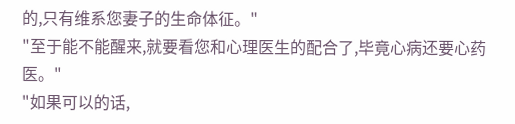的,只有维系您妻子的生命体征。"
"至于能不能醒来,就要看您和心理医生的配合了,毕竟心病还要心药医。"
"如果可以的话,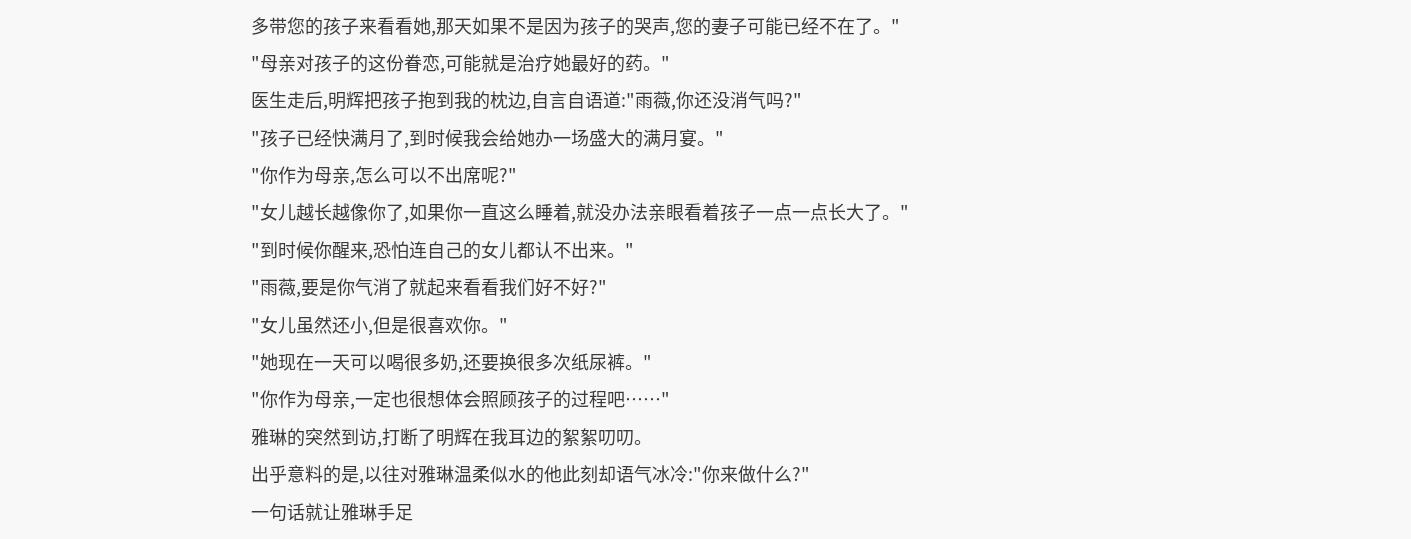多带您的孩子来看看她,那天如果不是因为孩子的哭声,您的妻子可能已经不在了。"
"母亲对孩子的这份眷恋,可能就是治疗她最好的药。"
医生走后,明辉把孩子抱到我的枕边,自言自语道:"雨薇,你还没消气吗?"
"孩子已经快满月了,到时候我会给她办一场盛大的满月宴。"
"你作为母亲,怎么可以不出席呢?"
"女儿越长越像你了,如果你一直这么睡着,就没办法亲眼看着孩子一点一点长大了。"
"到时候你醒来,恐怕连自己的女儿都认不出来。"
"雨薇,要是你气消了就起来看看我们好不好?"
"女儿虽然还小,但是很喜欢你。"
"她现在一天可以喝很多奶,还要换很多次纸尿裤。"
"你作为母亲,一定也很想体会照顾孩子的过程吧……"
雅琳的突然到访,打断了明辉在我耳边的絮絮叨叨。
出乎意料的是,以往对雅琳温柔似水的他此刻却语气冰冷:"你来做什么?"
一句话就让雅琳手足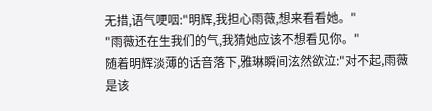无措,语气哽咽:"明辉,我担心雨薇,想来看看她。"
"雨薇还在生我们的气,我猜她应该不想看见你。"
随着明辉淡薄的话音落下,雅琳瞬间泫然欲泣:"对不起,雨薇是该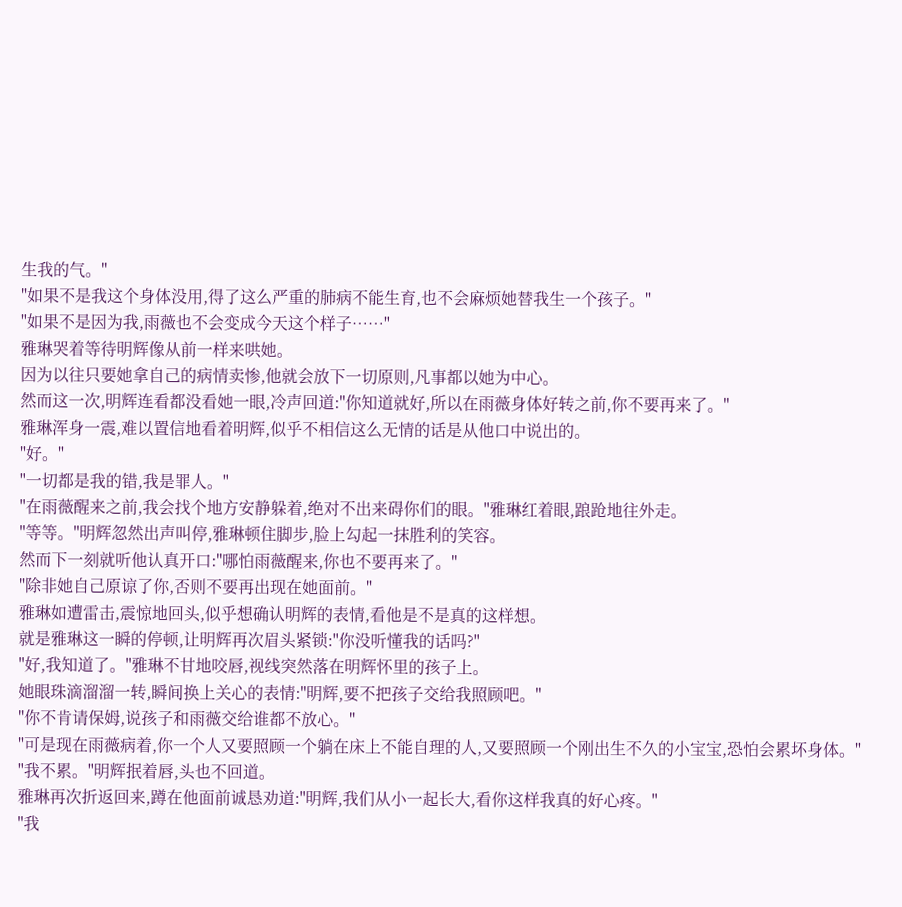生我的气。"
"如果不是我这个身体没用,得了这么严重的肺病不能生育,也不会麻烦她替我生一个孩子。"
"如果不是因为我,雨薇也不会变成今天这个样子……"
雅琳哭着等待明辉像从前一样来哄她。
因为以往只要她拿自己的病情卖惨,他就会放下一切原则,凡事都以她为中心。
然而这一次,明辉连看都没看她一眼,冷声回道:"你知道就好,所以在雨薇身体好转之前,你不要再来了。"
雅琳浑身一震,难以置信地看着明辉,似乎不相信这么无情的话是从他口中说出的。
"好。"
"一切都是我的错,我是罪人。"
"在雨薇醒来之前,我会找个地方安静躲着,绝对不出来碍你们的眼。"雅琳红着眼,踉跄地往外走。
"等等。"明辉忽然出声叫停,雅琳顿住脚步,脸上勾起一抹胜利的笑容。
然而下一刻就听他认真开口:"哪怕雨薇醒来,你也不要再来了。"
"除非她自己原谅了你,否则不要再出现在她面前。"
雅琳如遭雷击,震惊地回头,似乎想确认明辉的表情,看他是不是真的这样想。
就是雅琳这一瞬的停顿,让明辉再次眉头紧锁:"你没听懂我的话吗?"
"好,我知道了。"雅琳不甘地咬唇,视线突然落在明辉怀里的孩子上。
她眼珠滴溜溜一转,瞬间换上关心的表情:"明辉,要不把孩子交给我照顾吧。"
"你不肯请保姆,说孩子和雨薇交给谁都不放心。"
"可是现在雨薇病着,你一个人又要照顾一个躺在床上不能自理的人,又要照顾一个刚出生不久的小宝宝,恐怕会累坏身体。"
"我不累。"明辉抿着唇,头也不回道。
雅琳再次折返回来,蹲在他面前诚恳劝道:"明辉,我们从小一起长大,看你这样我真的好心疼。"
"我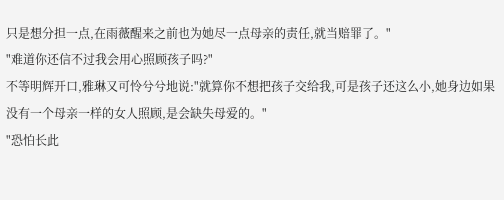只是想分担一点,在雨薇醒来之前也为她尽一点母亲的责任,就当赔罪了。"
"难道你还信不过我会用心照顾孩子吗?"
不等明辉开口,雅琳又可怜兮兮地说:"就算你不想把孩子交给我,可是孩子还这么小,她身边如果没有一个母亲一样的女人照顾,是会缺失母爱的。"
"恐怕长此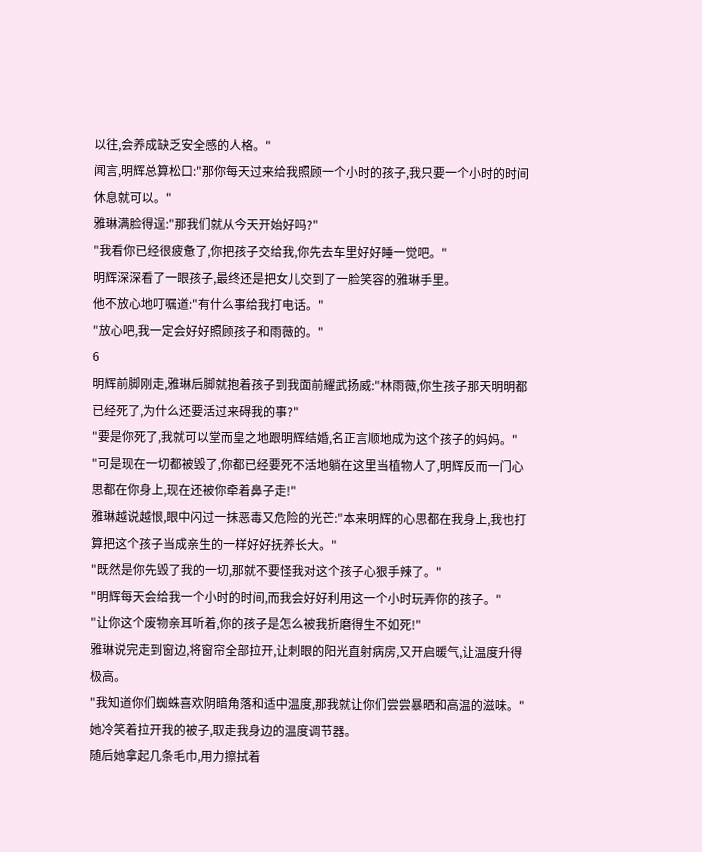以往,会养成缺乏安全感的人格。"
闻言,明辉总算松口:"那你每天过来给我照顾一个小时的孩子,我只要一个小时的时间休息就可以。"
雅琳满脸得逞:"那我们就从今天开始好吗?"
"我看你已经很疲惫了,你把孩子交给我,你先去车里好好睡一觉吧。"
明辉深深看了一眼孩子,最终还是把女儿交到了一脸笑容的雅琳手里。
他不放心地叮嘱道:"有什么事给我打电话。"
"放心吧,我一定会好好照顾孩子和雨薇的。"
6
明辉前脚刚走,雅琳后脚就抱着孩子到我面前耀武扬威:"林雨薇,你生孩子那天明明都已经死了,为什么还要活过来碍我的事?"
"要是你死了,我就可以堂而皇之地跟明辉结婚,名正言顺地成为这个孩子的妈妈。"
"可是现在一切都被毁了,你都已经要死不活地躺在这里当植物人了,明辉反而一门心思都在你身上,现在还被你牵着鼻子走!"
雅琳越说越恨,眼中闪过一抹恶毒又危险的光芒:"本来明辉的心思都在我身上,我也打算把这个孩子当成亲生的一样好好抚养长大。"
"既然是你先毁了我的一切,那就不要怪我对这个孩子心狠手辣了。"
"明辉每天会给我一个小时的时间,而我会好好利用这一个小时玩弄你的孩子。"
"让你这个废物亲耳听着,你的孩子是怎么被我折磨得生不如死!"
雅琳说完走到窗边,将窗帘全部拉开,让刺眼的阳光直射病房,又开启暖气,让温度升得极高。
"我知道你们蜘蛛喜欢阴暗角落和适中温度,那我就让你们尝尝暴晒和高温的滋味。"她冷笑着拉开我的被子,取走我身边的温度调节器。
随后她拿起几条毛巾,用力擦拭着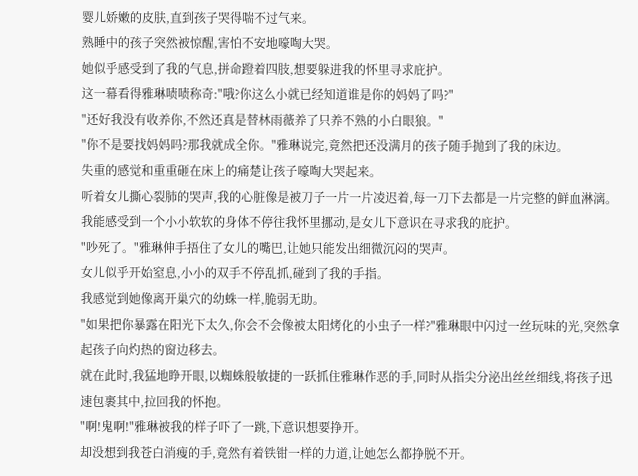婴儿娇嫩的皮肤,直到孩子哭得喘不过气来。
熟睡中的孩子突然被惊醒,害怕不安地嚎啕大哭。
她似乎感受到了我的气息,拼命蹬着四肢,想要躲进我的怀里寻求庇护。
这一幕看得雅琳啧啧称奇:"哦?你这么小就已经知道谁是你的妈妈了吗?"
"还好我没有收养你,不然还真是替林雨薇养了只养不熟的小白眼狼。"
"你不是要找妈妈吗?那我就成全你。"雅琳说完,竟然把还没满月的孩子随手抛到了我的床边。
失重的感觉和重重砸在床上的痛楚让孩子嚎啕大哭起来。
听着女儿撕心裂肺的哭声,我的心脏像是被刀子一片一片凌迟着,每一刀下去都是一片完整的鲜血淋漓。
我能感受到一个小小软软的身体不停往我怀里挪动,是女儿下意识在寻求我的庇护。
"吵死了。"雅琳伸手捂住了女儿的嘴巴,让她只能发出细微沉闷的哭声。
女儿似乎开始窒息,小小的双手不停乱抓,碰到了我的手指。
我感觉到她像离开巢穴的幼蛛一样,脆弱无助。
"如果把你暴露在阳光下太久,你会不会像被太阳烤化的小虫子一样?"雅琳眼中闪过一丝玩味的光,突然拿起孩子向灼热的窗边移去。
就在此时,我猛地睁开眼,以蜘蛛般敏捷的一跃抓住雅琳作恶的手,同时从指尖分泌出丝丝细线,将孩子迅速包裹其中,拉回我的怀抱。
"啊!鬼啊!"雅琳被我的样子吓了一跳,下意识想要挣开。
却没想到我苍白消瘦的手,竟然有着铁钳一样的力道,让她怎么都挣脱不开。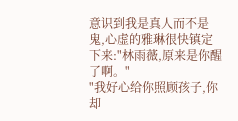意识到我是真人而不是鬼,心虚的雅琳很快镇定下来:"林雨薇,原来是你醒了啊。"
"我好心给你照顾孩子,你却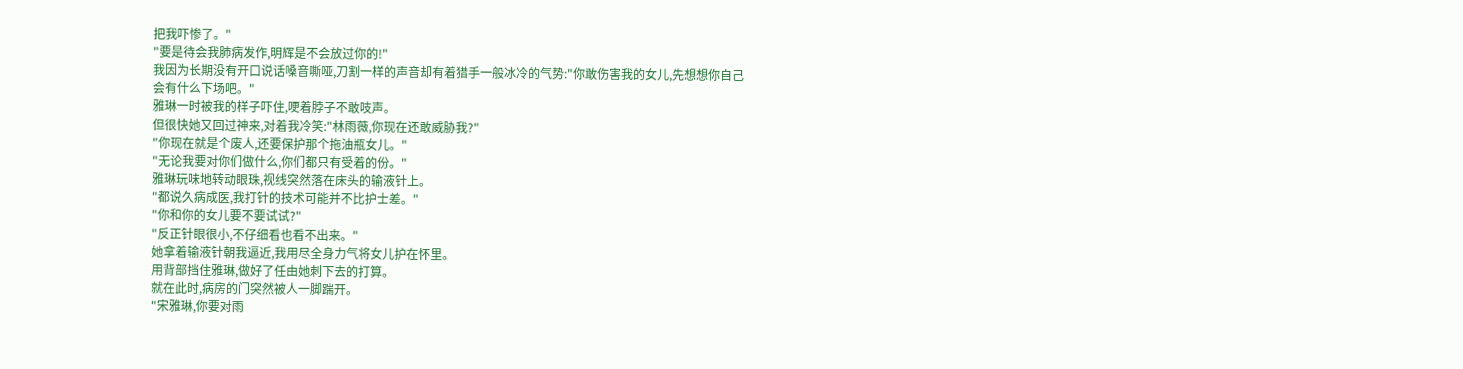把我吓惨了。"
"要是待会我肺病发作,明辉是不会放过你的!"
我因为长期没有开口说话嗓音嘶哑,刀割一样的声音却有着猎手一般冰冷的气势:"你敢伤害我的女儿,先想想你自己会有什么下场吧。"
雅琳一时被我的样子吓住,哽着脖子不敢吱声。
但很快她又回过神来,对着我冷笑:"林雨薇,你现在还敢威胁我?"
"你现在就是个废人,还要保护那个拖油瓶女儿。"
"无论我要对你们做什么,你们都只有受着的份。"
雅琳玩味地转动眼珠,视线突然落在床头的输液针上。
"都说久病成医,我打针的技术可能并不比护士差。"
"你和你的女儿要不要试试?"
"反正针眼很小,不仔细看也看不出来。"
她拿着输液针朝我逼近,我用尽全身力气将女儿护在怀里。
用背部挡住雅琳,做好了任由她刺下去的打算。
就在此时,病房的门突然被人一脚踹开。
"宋雅琳,你要对雨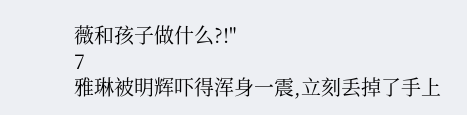薇和孩子做什么?!"
7
雅琳被明辉吓得浑身一震,立刻丢掉了手上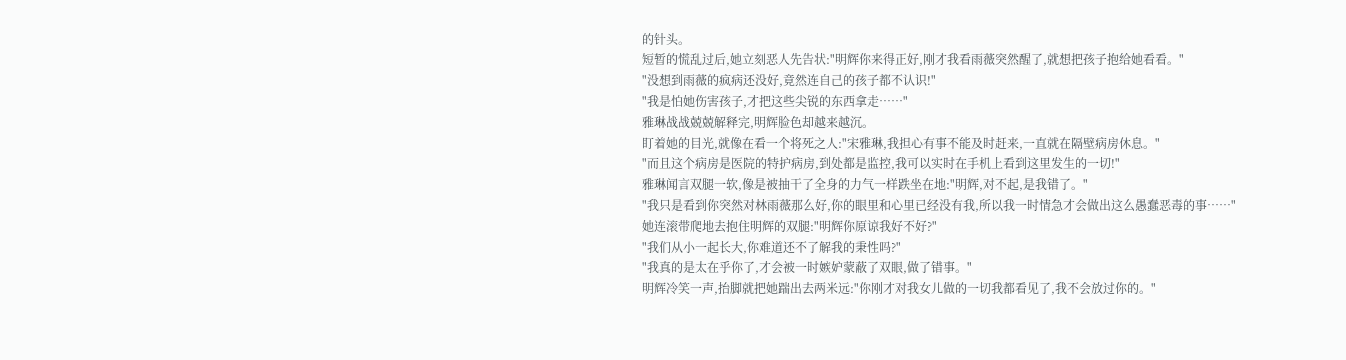的针头。
短暂的慌乱过后,她立刻恶人先告状:"明辉你来得正好,刚才我看雨薇突然醒了,就想把孩子抱给她看看。"
"没想到雨薇的疯病还没好,竟然连自己的孩子都不认识!"
"我是怕她伤害孩子,才把这些尖锐的东西拿走……"
雅琳战战兢兢解释完,明辉脸色却越来越沉。
盯着她的目光,就像在看一个将死之人:"宋雅琳,我担心有事不能及时赶来,一直就在隔壁病房休息。"
"而且这个病房是医院的特护病房,到处都是监控,我可以实时在手机上看到这里发生的一切!"
雅琳闻言双腿一软,像是被抽干了全身的力气一样跌坐在地:"明辉,对不起,是我错了。"
"我只是看到你突然对林雨薇那么好,你的眼里和心里已经没有我,所以我一时情急才会做出这么愚蠢恶毒的事……"
她连滚带爬地去抱住明辉的双腿:"明辉你原谅我好不好?"
"我们从小一起长大,你难道还不了解我的秉性吗?"
"我真的是太在乎你了,才会被一时嫉妒蒙蔽了双眼,做了错事。"
明辉冷笑一声,抬脚就把她踹出去两米远:"你刚才对我女儿做的一切我都看见了,我不会放过你的。"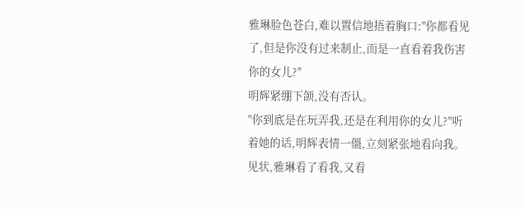雅琳脸色苍白,难以置信地捂着胸口:"你都看见了,但是你没有过来制止,而是一直看着我伤害你的女儿?"
明辉紧绷下颌,没有否认。
"你到底是在玩弄我,还是在利用你的女儿?"听着她的话,明辉表情一僵,立刻紧张地看向我。
见状,雅琳看了看我,又看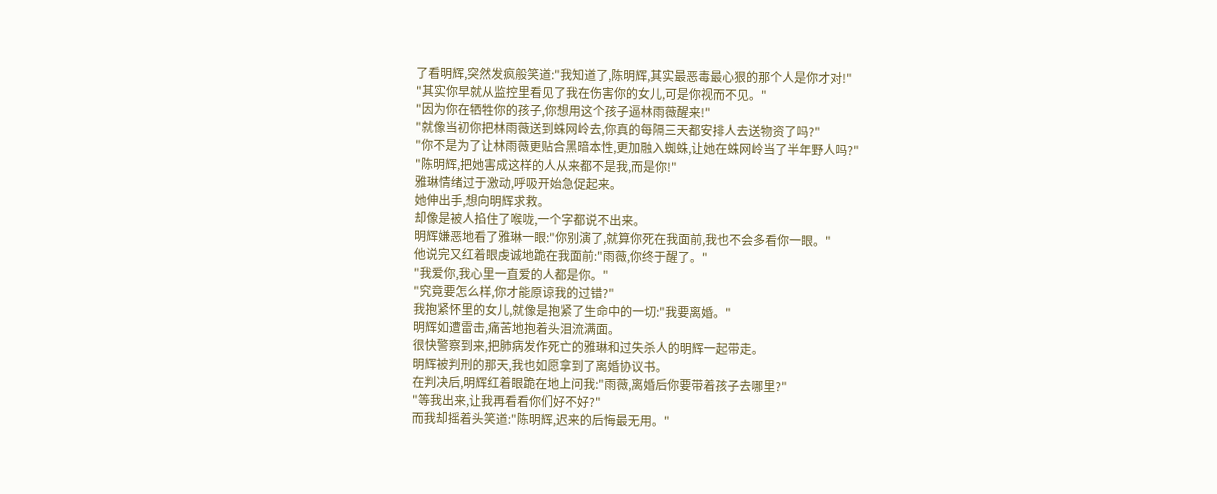了看明辉,突然发疯般笑道:"我知道了,陈明辉,其实最恶毒最心狠的那个人是你才对!"
"其实你早就从监控里看见了我在伤害你的女儿,可是你视而不见。"
"因为你在牺牲你的孩子,你想用这个孩子逼林雨薇醒来!"
"就像当初你把林雨薇送到蛛网岭去,你真的每隔三天都安排人去送物资了吗?"
"你不是为了让林雨薇更贴合黑暗本性,更加融入蜘蛛,让她在蛛网岭当了半年野人吗?"
"陈明辉,把她害成这样的人从来都不是我,而是你!"
雅琳情绪过于激动,呼吸开始急促起来。
她伸出手,想向明辉求救。
却像是被人掐住了喉咙,一个字都说不出来。
明辉嫌恶地看了雅琳一眼:"你别演了,就算你死在我面前,我也不会多看你一眼。"
他说完又红着眼虔诚地跪在我面前:"雨薇,你终于醒了。"
"我爱你,我心里一直爱的人都是你。"
"究竟要怎么样,你才能原谅我的过错?"
我抱紧怀里的女儿,就像是抱紧了生命中的一切:"我要离婚。"
明辉如遭雷击,痛苦地抱着头泪流满面。
很快警察到来,把肺病发作死亡的雅琳和过失杀人的明辉一起带走。
明辉被判刑的那天,我也如愿拿到了离婚协议书。
在判决后,明辉红着眼跪在地上问我:"雨薇,离婚后你要带着孩子去哪里?"
"等我出来,让我再看看你们好不好?"
而我却摇着头笑道:"陈明辉,迟来的后悔最无用。"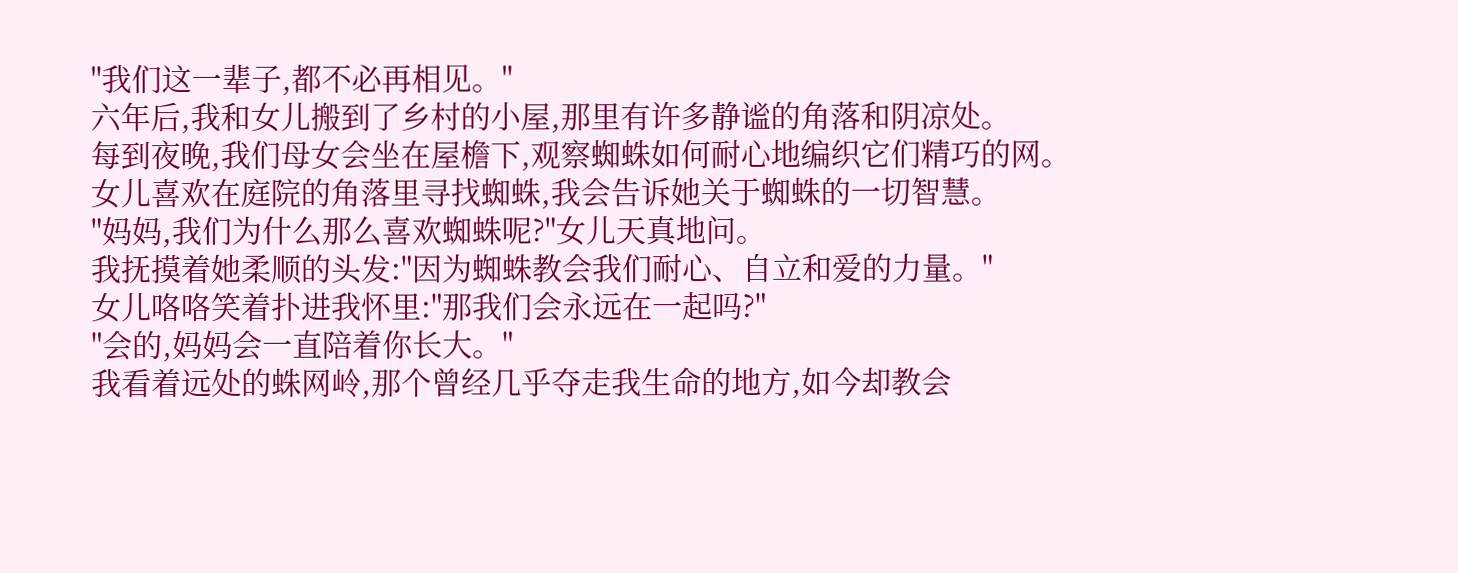"我们这一辈子,都不必再相见。"
六年后,我和女儿搬到了乡村的小屋,那里有许多静谧的角落和阴凉处。
每到夜晚,我们母女会坐在屋檐下,观察蜘蛛如何耐心地编织它们精巧的网。
女儿喜欢在庭院的角落里寻找蜘蛛,我会告诉她关于蜘蛛的一切智慧。
"妈妈,我们为什么那么喜欢蜘蛛呢?"女儿天真地问。
我抚摸着她柔顺的头发:"因为蜘蛛教会我们耐心、自立和爱的力量。"
女儿咯咯笑着扑进我怀里:"那我们会永远在一起吗?"
"会的,妈妈会一直陪着你长大。"
我看着远处的蛛网岭,那个曾经几乎夺走我生命的地方,如今却教会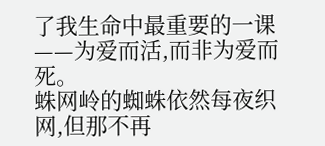了我生命中最重要的一课——为爱而活,而非为爱而死。
蛛网岭的蜘蛛依然每夜织网,但那不再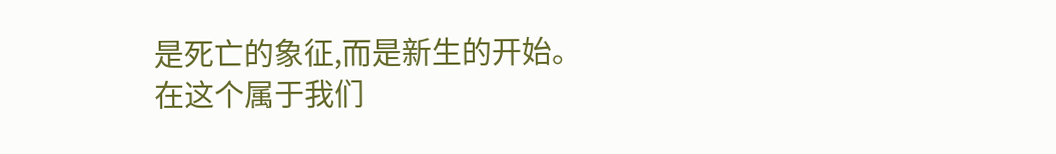是死亡的象征,而是新生的开始。
在这个属于我们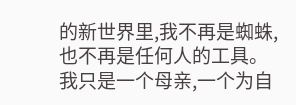的新世界里,我不再是蜘蛛,也不再是任何人的工具。
我只是一个母亲,一个为自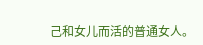己和女儿而活的普通女人。